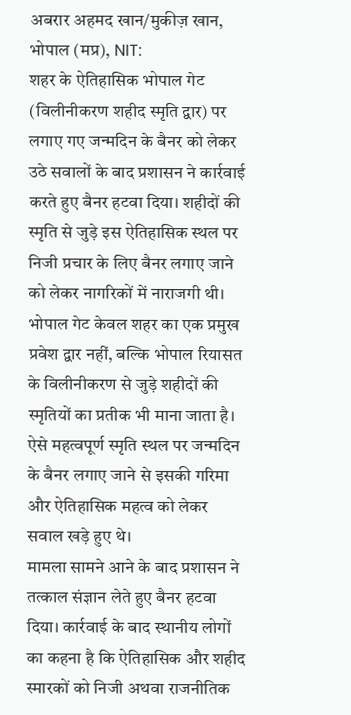अबरार अहमद खान/मुकीज़ खान, भोपाल (मप्र), NIT:
शहर के ऐतिहासिक भोपाल गेट (विलीनीकरण शहीद स्मृति द्वार) पर लगाए गए जन्मदिन के बैनर को लेकर उठे सवालों के बाद प्रशासन ने कार्रवाई करते हुए बैनर हटवा दिया। शहीदों की स्मृति से जुड़े इस ऐतिहासिक स्थल पर निजी प्रचार के लिए बैनर लगाए जाने को लेकर नागरिकों में नाराजगी थी।
भोपाल गेट केवल शहर का एक प्रमुख प्रवेश द्वार नहीं, बल्कि भोपाल रियासत के विलीनीकरण से जुड़े शहीदों की स्मृतियों का प्रतीक भी माना जाता है। ऐसे महत्वपूर्ण स्मृति स्थल पर जन्मदिन के बैनर लगाए जाने से इसकी गरिमा और ऐतिहासिक महत्व को लेकर सवाल खड़े हुए थे।
मामला सामने आने के बाद प्रशासन ने तत्काल संज्ञान लेते हुए बैनर हटवा दिया। कार्रवाई के बाद स्थानीय लोगों का कहना है कि ऐतिहासिक और शहीद स्मारकों को निजी अथवा राजनीतिक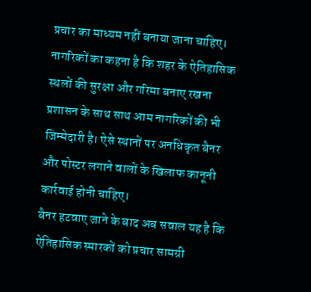प्रचार का माध्यम नहीं बनाया जाना चाहिए।
नागरिकों का कहना है कि शहर के ऐतिहासिक स्थलों की सुरक्षा और गरिमा बनाए रखना प्रशासन के साथ साथ आम नागरिकों की भी जिम्मेदारी है। ऐसे स्थानों पर अनधिकृत बैनर और पोस्टर लगाने वालों के खिलाफ कानूनी कार्रवाई होनी चाहिए।
बैनर हटवाए जाने के बाद अब सवाल यह है कि ऐतिहासिक स्मारकों को प्रचार सामग्री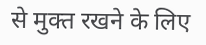से मुक्त रखने के लिए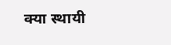क्या स्थायी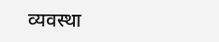व्यवस्था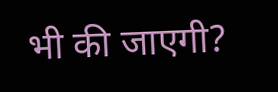भी की जाएगी?